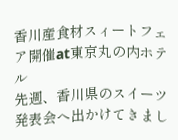香川産食材スィートフェア開催at東京丸の内ホテル
先週、香川県のスイーツ発表会へ出かけてきまし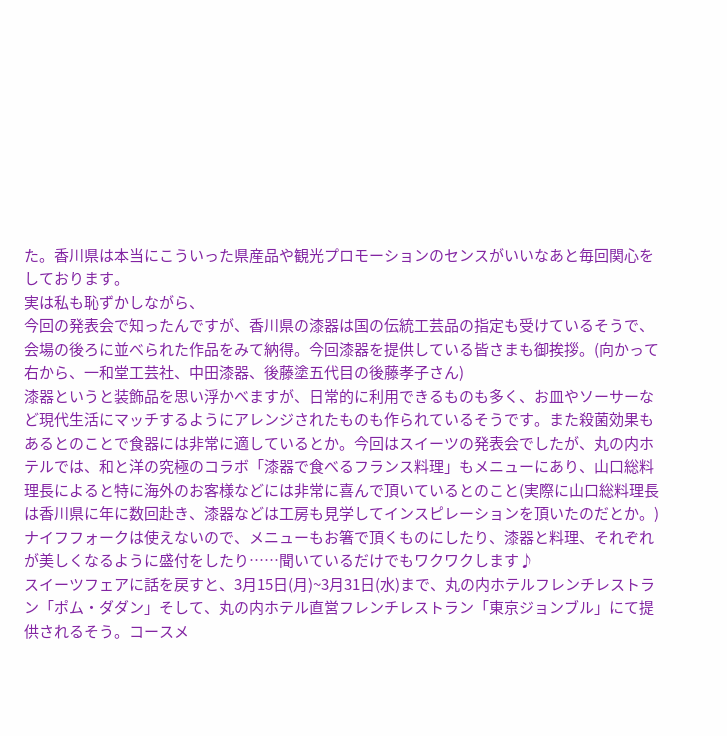た。香川県は本当にこういった県産品や観光プロモーションのセンスがいいなあと毎回関心をしております。
実は私も恥ずかしながら、
今回の発表会で知ったんですが、香川県の漆器は国の伝統工芸品の指定も受けているそうで、会場の後ろに並べられた作品をみて納得。今回漆器を提供している皆さまも御挨拶。(向かって右から、一和堂工芸社、中田漆器、後藤塗五代目の後藤孝子さん)
漆器というと装飾品を思い浮かべますが、日常的に利用できるものも多く、お皿やソーサーなど現代生活にマッチするようにアレンジされたものも作られているそうです。また殺菌効果もあるとのことで食器には非常に適しているとか。今回はスイーツの発表会でしたが、丸の内ホテルでは、和と洋の究極のコラボ「漆器で食べるフランス料理」もメニューにあり、山口総料理長によると特に海外のお客様などには非常に喜んで頂いているとのこと(実際に山口総料理長は香川県に年に数回赴き、漆器などは工房も見学してインスピレーションを頂いたのだとか。)
ナイフフォークは使えないので、メニューもお箸で頂くものにしたり、漆器と料理、それぞれが美しくなるように盛付をしたり……聞いているだけでもワクワクします♪
スイーツフェアに話を戻すと、3月15日(月)~3月31日(水)まで、丸の内ホテルフレンチレストラン「ポム・ダダン」そして、丸の内ホテル直営フレンチレストラン「東京ジョンブル」にて提供されるそう。コースメ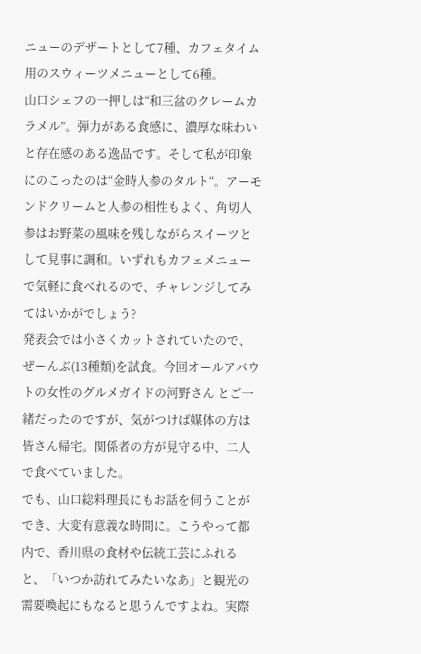ニューのデザートとして7種、カフェタイム用のスウィーツメニューとして6種。
山口シェフの一押しは“和三盆のクレームカラメル”。弾力がある食感に、濃厚な味わいと存在感のある逸品です。そして私が印象にのこったのは“金時人参のタルト“。アーモンドクリームと人参の相性もよく、角切人参はお野菜の風味を残しながらスイーツとして見事に調和。いずれもカフェメニューで気軽に食べれるので、チャレンジしてみてはいかがでしょう?
発表会では小さくカットされていたので、ぜーんぶ(13種類)を試食。今回オールアバウトの女性のグルメガイドの河野さん とご一緒だったのですが、気がつけば媒体の方は皆さん帰宅。関係者の方が見守る中、二人で食べていました。
でも、山口総料理長にもお話を伺うことができ、大変有意義な時間に。こうやって都内で、香川県の食材や伝統工芸にふれると、「いつか訪れてみたいなあ」と観光の需要喚起にもなると思うんですよね。実際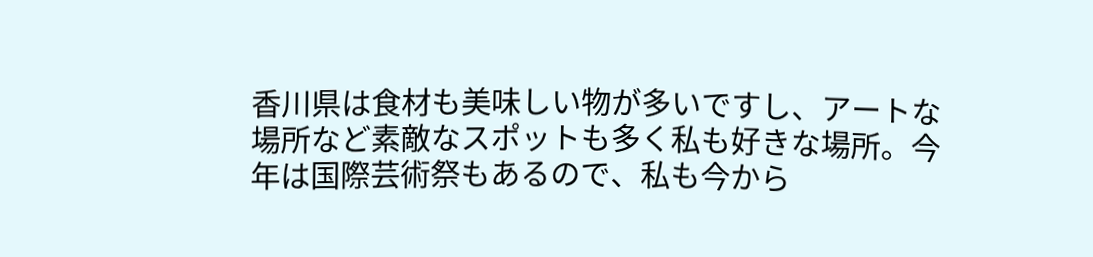香川県は食材も美味しい物が多いですし、アートな場所など素敵なスポットも多く私も好きな場所。今年は国際芸術祭もあるので、私も今から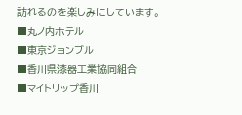訪れるのを楽しみにしています。
■丸ノ内ホテル
■東京ジョンブル
■香川県漆器工業協同組合
■マイトリップ香川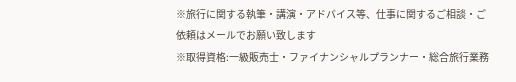※旅行に関する執筆・講演・アドバイス等、仕事に関するご相談・ご依頼はメールでお願い致します
※取得資格:一級販売士・ファイナンシャルプランナー・総合旅行業務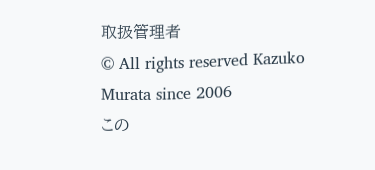取扱管理者
© All rights reserved Kazuko Murata since 2006
この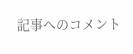記事へのコメント